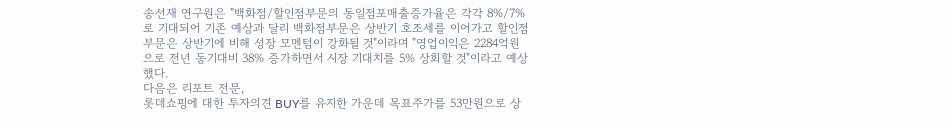송선재 연구원은 "백화점/할인점부문의 동일점포매출증가율은 각각 8%/7%로 기대되어 기존 예상과 달리 백화점부문은 상반기 호조세를 이어가고 할인점부문은 상반기에 비해 성장 모멘텀이 강화될 것"이라며 "영업이익은 2284억원으로 전년 동기대비 38% 증가하면서 시장 기대치를 5% 상회할 것"이라고 예상했다.
다음은 리포트 전문,
롯데쇼핑에 대한 투자의견 BUY를 유지한 가운데 목표주가를 53만원으로 상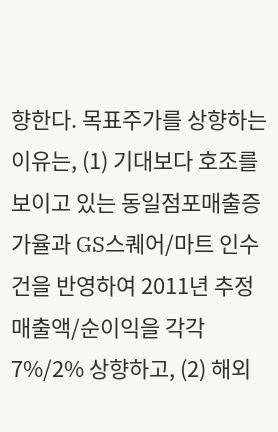향한다. 목표주가를 상향하는 이유는, (1) 기대보다 호조를 보이고 있는 동일점포매출증가율과 GS스퀘어/마트 인수건을 반영하여 2011년 추정 매출액/순이익을 각각 7%/2% 상향하고, (2) 해외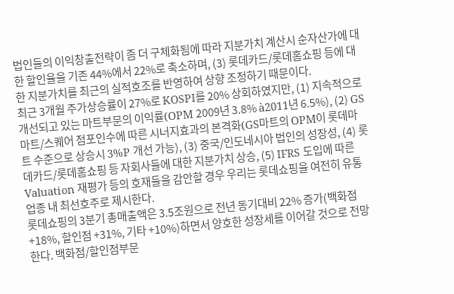법인들의 이익창출전략이 좀 더 구체화됨에 따라 지분가치 계산시 순자산가에 대한 할인율을 기존 44%에서 22%로 축소하며, (3) 롯데카드/롯데홈쇼핑 등에 대한 지분가치를 최근의 실적호조를 반영하여 상향 조정하기 때문이다.
최근 3개월 주가상승률이 27%로 KOSPI를 20% 상회하였지만, (1) 지속적으로 개선되고 있는 마트부문의 이익률(OPM 2009년 3.8% à2011년 6.5%), (2) GS마트/스퀘어 점포인수에 따른 시너지효과의 본격화(GS마트의 OPM이 롯데마트 수준으로 상승시 3%P 개선 가능), (3) 중국/인도네시아 법인의 성장성, (4) 롯데카드/롯데홈쇼핑 등 자회사들에 대한 지분가치 상승, (5) IFRS 도입에 따른 Valuation 재평가 등의 호재들을 감안할 경우 우리는 롯데쇼핑을 여전히 유통업종 내 최선호주로 제시한다.
롯데쇼핑의 3분기 총매출액은 3.5조원으로 전년 동기대비 22% 증가(백화점 +18%, 할인점 +31%, 기타 +10%)하면서 양호한 성장세를 이어갈 것으로 전망한다. 백화점/할인점부문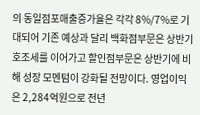의 동일점포매출증가율은 각각 8%/7%로 기대되어 기존 예상과 달리 백화점부문은 상반기 호조세를 이어가고 할인점부문은 상반기에 비해 성장 모멘텀이 강화될 전망이다. 영업이익은 2,284억원으로 전년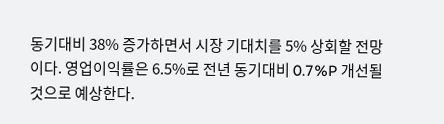동기대비 38% 증가하면서 시장 기대치를 5% 상회할 전망이다. 영업이익률은 6.5%로 전년 동기대비 0.7%P 개선될 것으로 예상한다.